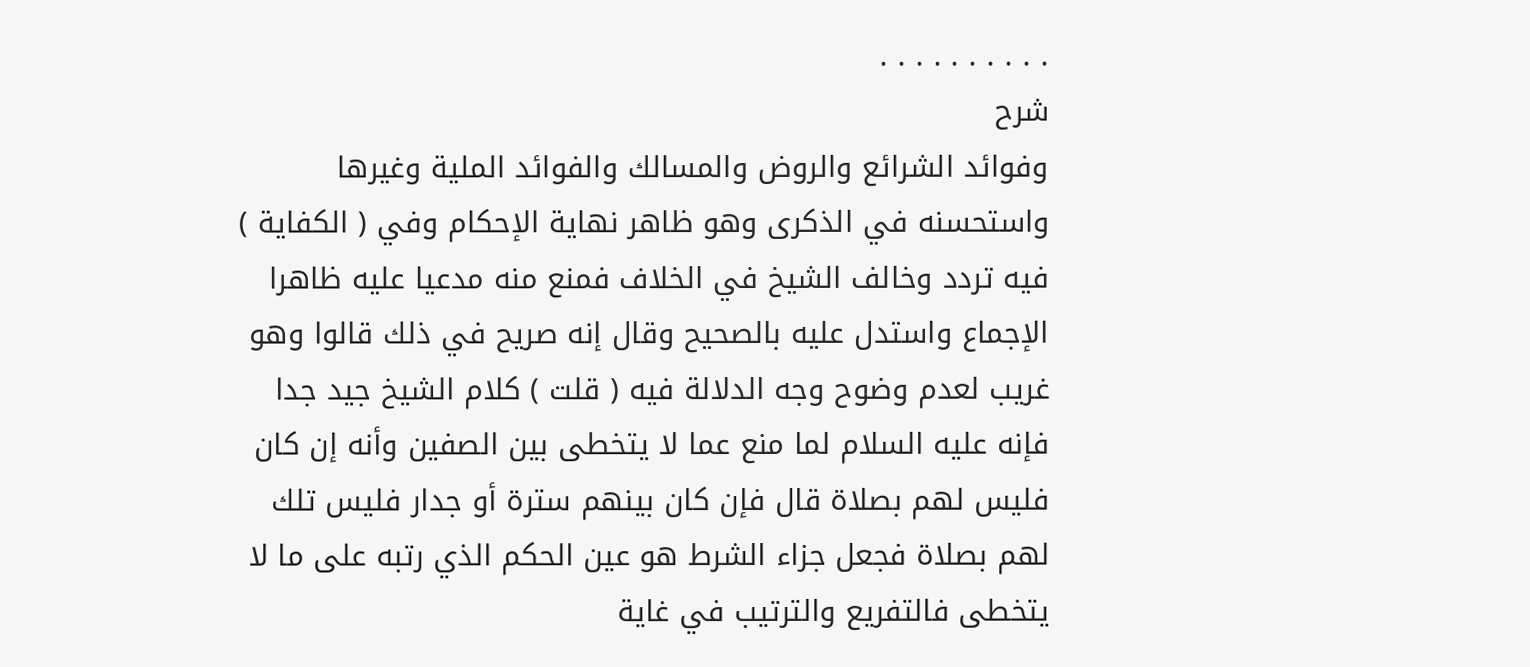. . . . . . . . . .
شرح
وفوائد الشرائع والروض والمسالك والفوائد الملية وغيرها واستحسنه في الذكرى وهو ظاهر نهاية الإحكام وفي ( الكفاية ) فيه تردد وخالف الشيخ في الخلاف فمنع منه مدعيا عليه ظاهرا الإجماع واستدل عليه بالصحيح وقال إنه صريح في ذلك قالوا وهو غريب لعدم وضوح وجه الدلالة فيه ( قلت ) كلام الشيخ جيد جدا فإنه عليه السلام لما منع عما لا يتخطى بين الصفين وأنه إن كان فليس لهم بصلاة قال فإن كان بينهم سترة أو جدار فليس تلك لهم بصلاة فجعل جزاء الشرط هو عين الحكم الذي رتبه على ما لا يتخطى فالتفريع والترتيب في غاية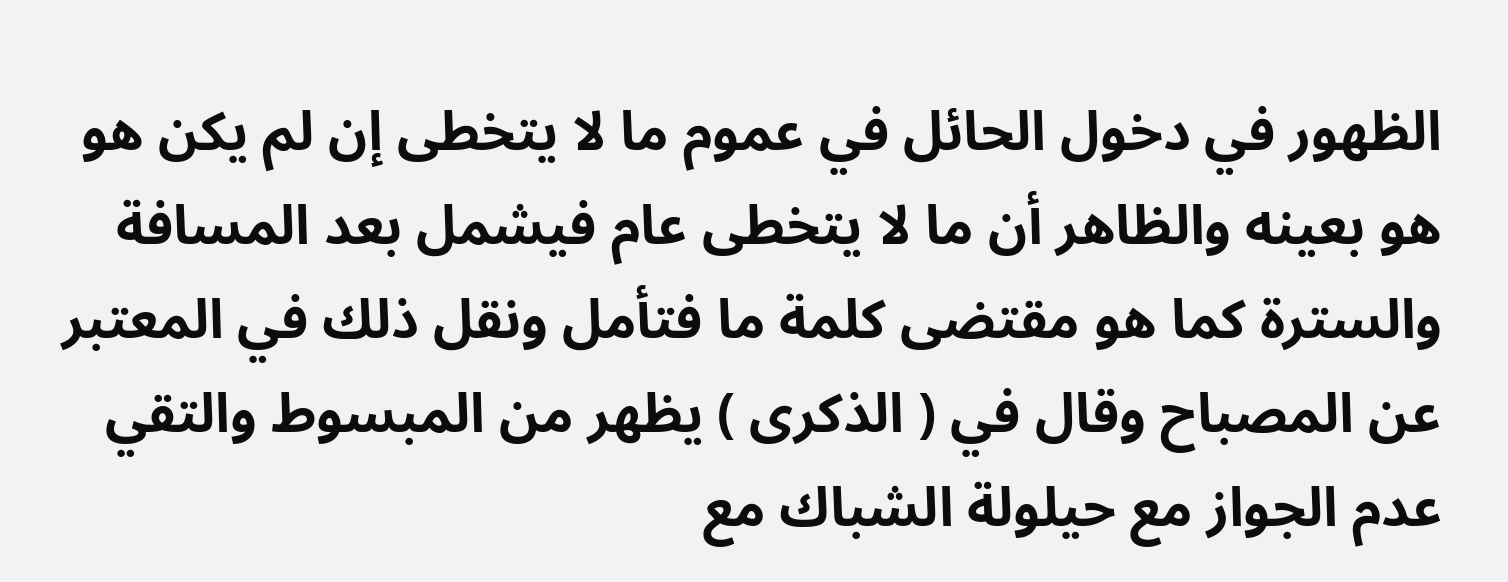الظهور في دخول الحائل في عموم ما لا يتخطى إن لم يكن هو هو بعينه والظاهر أن ما لا يتخطى عام فيشمل بعد المسافة والسترة كما هو مقتضى كلمة ما فتأمل ونقل ذلك في المعتبر عن المصباح وقال في ( الذكرى ) يظهر من المبسوط والتقي عدم الجواز مع حيلولة الشباك مع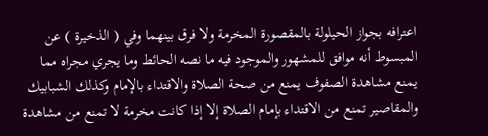اعترافه بجواز الحيلولة بالمقصورة المخرمة ولا فرق بينهما وفي ( الذخيرة ) عن المبسوط أنه موافق للمشهور والموجود فيه ما نصه الحائط وما يجري مجراه مما يمنع مشاهدة الصفوف يمنع من صحة الصلاة والاقتداء بالإمام وكذلك الشبابيك والمقاصير تمنع من الاقتداء بإمام الصلاة إلا إذا كانت مخرمة لا تمنع من مشاهدة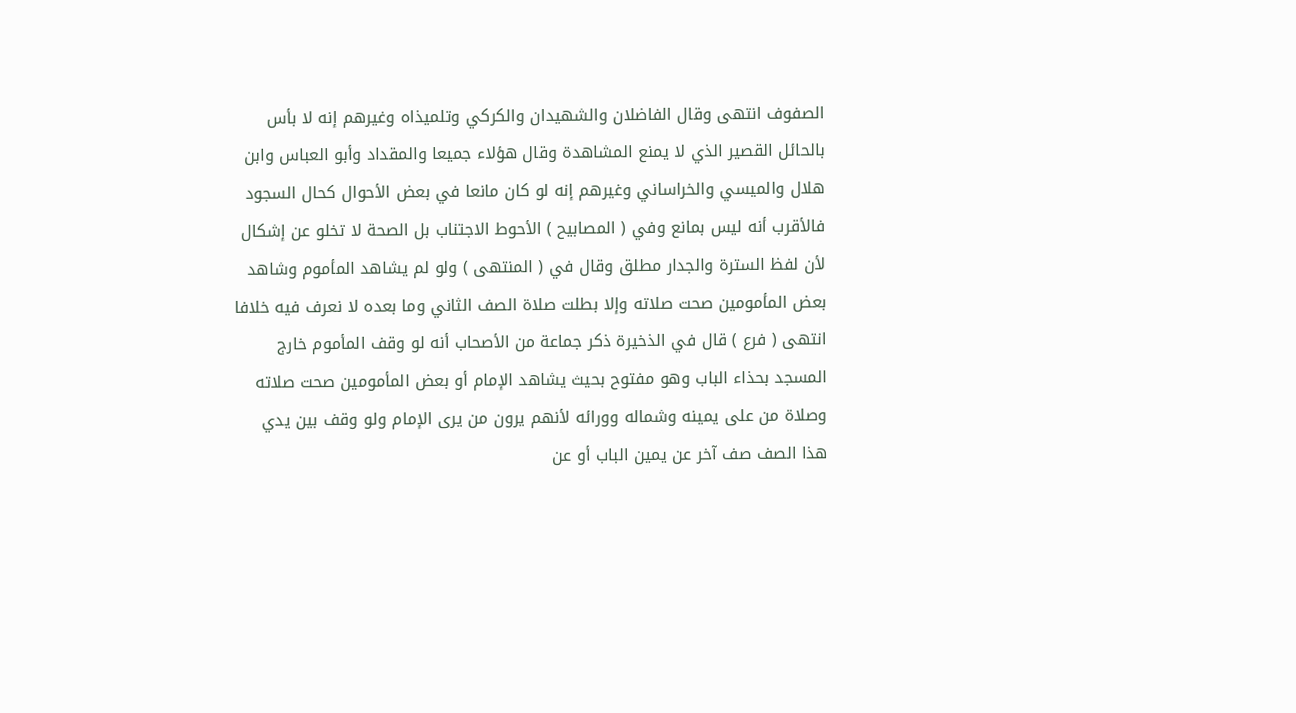الصفوف انتهى وقال الفاضلان والشهيدان والكركي وتلميذاه وغيرهم إنه لا بأس بالحائل القصير الذي لا يمنع المشاهدة وقال هؤلاء جميعا والمقداد وأبو العباس وابن هلال والميسي والخراساني وغيرهم إنه لو كان مانعا في بعض الأحوال كحال السجود فالأقرب أنه ليس بمانع وفي ( المصابيح ) الأحوط الاجتناب بل الصحة لا تخلو عن إشكال لأن لفظ السترة والجدار مطلق وقال في ( المنتهى ) ولو لم يشاهد المأموم وشاهد بعض المأمومين صحت صلاته وإلا بطلت صلاة الصف الثاني وما بعده لا نعرف فيه خلافا انتهى ( فرع ) قال في الذخيرة ذكر جماعة من الأصحاب أنه لو وقف المأموم خارج المسجد بحذاء الباب وهو مفتوح بحيث يشاهد الإمام أو بعض المأمومين صحت صلاته وصلاة من على يمينه وشماله وورائه لأنهم يرون من يرى الإمام ولو وقف بين يدي هذا الصف صف آخر عن يمين الباب أو عن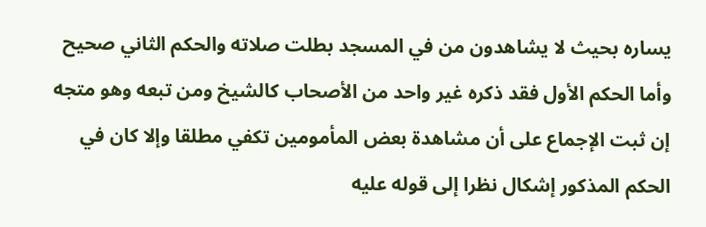يساره بحيث لا يشاهدون من في المسجد بطلت صلاته والحكم الثاني صحيح وأما الحكم الأول فقد ذكره غير واحد من الأصحاب كالشيخ ومن تبعه وهو متجه إن ثبت الإجماع على أن مشاهدة بعض المأمومين تكفي مطلقا وإلا كان في الحكم المذكور إشكال نظرا إلى قوله عليه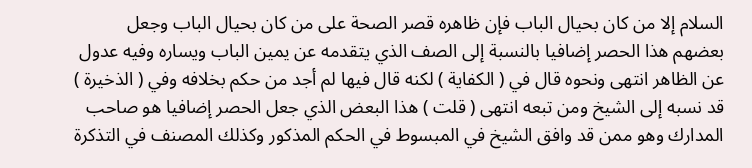السلام إلا من كان بحيال الباب فإن ظاهره قصر الصحة على من كان بحيال الباب وجعل بعضهم هذا الحصر إضافيا بالنسبة إلى الصف الذي يتقدمه عن يمين الباب ويساره وفيه عدول عن الظاهر انتهى ونحوه قال في ( الكفاية ) لكنه قال فيها لم أجد من حكم بخلافه وفي ( الذخيرة ) قد نسبه إلى الشيخ ومن تبعه انتهى ( قلت ) هذا البعض الذي جعل الحصر إضافيا هو صاحب المدارك وهو ممن قد وافق الشيخ في المبسوط في الحكم المذكور وكذلك المصنف في التذكرة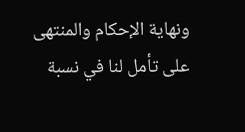ونهاية الإحكام والمنتهى على تأمل لنا في نسبة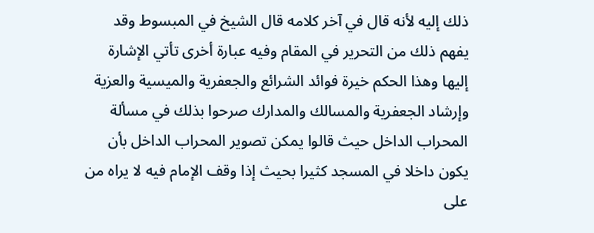ذلك إليه لأنه قال في آخر كلامه قال الشيخ في المبسوط وقد يفهم ذلك من التحرير في المقام وفيه عبارة أخرى تأتي الإشارة إليها وهذا الحكم خيرة فوائد الشرائع والجعفرية والميسية والعزية وإرشاد الجعفرية والمسالك والمدارك صرحوا بذلك في مسألة المحراب الداخل حيث قالوا يمكن تصوير المحراب الداخل بأن يكون داخلا في المسجد كثيرا بحيث إذا وقف الإمام فيه لا يراه من على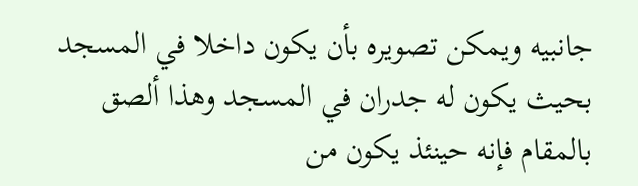جانبيه ويمكن تصويره بأن يكون داخلا في المسجد بحيث يكون له جدران في المسجد وهذا ألصق بالمقام فإنه حينئذ يكون من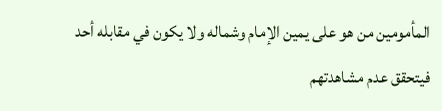المأمومين من هو على يمين الإمام وشماله ولا يكون في مقابله أحد فيتحقق عدم مشاهدتهم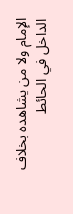الإمام ولا من يشاهده بخلاف الداخل في الحائط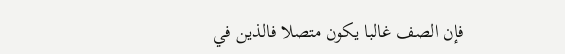فإن الصف غالبا يكون متصلا فالذين في